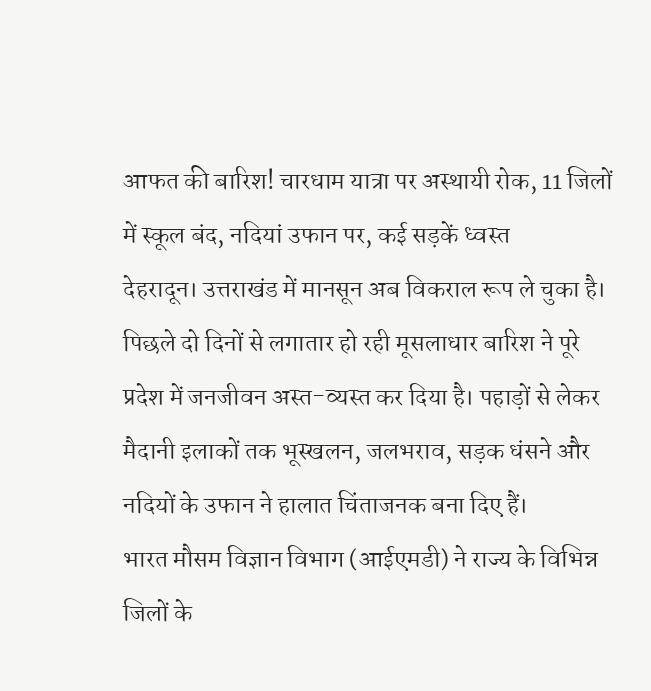आफत की बारिश! चारधाम यात्रा पर अस्थायी रोक, 11 जिलों में स्कूल बंद, नदियां उफान पर, कई सड़कें ध्वस्त
देहरादून। उत्तराखंड में मानसून अब विकराल रूप ले चुका है। पिछले दो दिनों से लगातार हो रही मूसलाधार बारिश ने पूरे प्रदेश में जनजीवन अस्त-व्यस्त कर दिया है। पहाड़ों से लेकर मैदानी इलाकों तक भूस्खलन, जलभराव, सड़क धंसने और नदियों के उफान ने हालात चिंताजनक बना दिए हैं।
भारत मौसम विज्ञान विभाग (आईएमडी) ने राज्य के विभिन्न जिलों के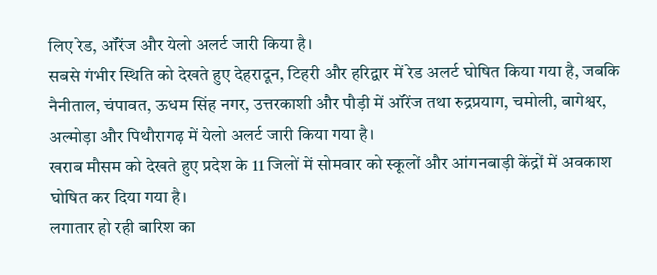लिए रेड, ऑरेंज और येलो अलर्ट जारी किया है।
सबसे गंभीर स्थिति को देखते हुए देहरादून, टिहरी और हरिद्वार में रेड अलर्ट घोषित किया गया है, जबकि नैनीताल, चंपावत, ऊधम सिंह नगर, उत्तरकाशी और पौड़ी में ऑरेंज तथा रुद्रप्रयाग, चमोली, बागेश्वर, अल्मोड़ा और पिथौरागढ़ में येलो अलर्ट जारी किया गया है।
खराब मौसम को देखते हुए प्रदेश के 11 जिलों में सोमवार को स्कूलों और आंगनबाड़ी केंद्रों में अवकाश घोषित कर दिया गया है।
लगातार हो रही बारिश का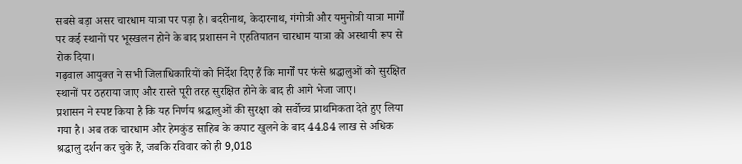सबसे बड़ा असर चारधाम यात्रा पर पड़ा है। बदरीनाथ, केदारनाथ, गंगोत्री और यमुनोत्री यात्रा मार्गों पर कई स्थानों पर भूस्खलन होने के बाद प्रशासन ने एहतियातन चारधाम यात्रा को अस्थायी रूप से रोक दिया।
गढ़वाल आयुक्त ने सभी जिलाधिकारियों को निर्देश दिए हैं कि मार्गों पर फंसे श्रद्धालुओं को सुरक्षित स्थानों पर ठहराया जाए और रास्ते पूरी तरह सुरक्षित होने के बाद ही आगे भेजा जाए।
प्रशासन ने स्पष्ट किया है कि यह निर्णय श्रद्धालुओं की सुरक्षा को सर्वोच्च प्राथमिकता देते हुए लिया गया है। अब तक चारधाम और हेमकुंड साहिब के कपाट खुलने के बाद 44.84 लाख से अधिक श्रद्धालु दर्शन कर चुके हैं, जबकि रविवार को ही 9,018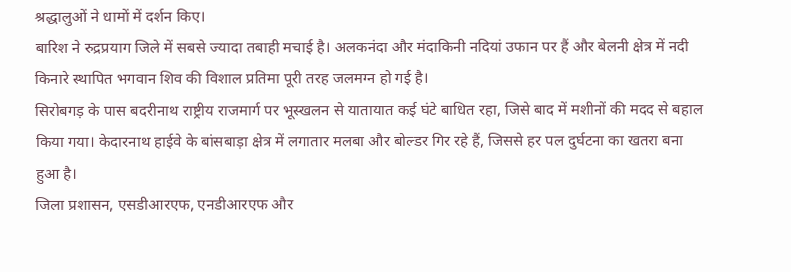श्रद्धालुओं ने धामों में दर्शन किए।
बारिश ने रुद्रप्रयाग जिले में सबसे ज्यादा तबाही मचाई है। अलकनंदा और मंदाकिनी नदियां उफान पर हैं और बेलनी क्षेत्र में नदी किनारे स्थापित भगवान शिव की विशाल प्रतिमा पूरी तरह जलमग्न हो गई है।
सिरोबगड़ के पास बदरीनाथ राष्ट्रीय राजमार्ग पर भूस्खलन से यातायात कई घंटे बाधित रहा, जिसे बाद में मशीनों की मदद से बहाल किया गया। केदारनाथ हाईवे के बांसबाड़ा क्षेत्र में लगातार मलबा और बोल्डर गिर रहे हैं, जिससे हर पल दुर्घटना का खतरा बना हुआ है।
जिला प्रशासन, एसडीआरएफ, एनडीआरएफ और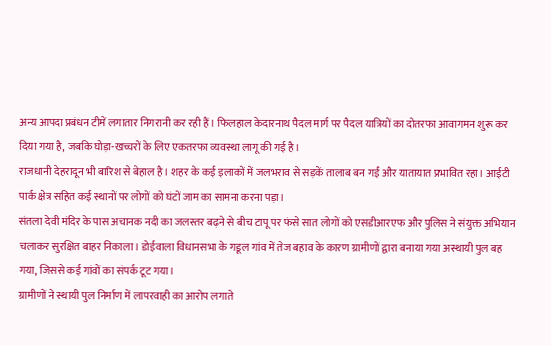अन्य आपदा प्रबंधन टीमें लगातार निगरानी कर रही हैं। फिलहाल केदारनाथ पैदल मार्ग पर पैदल यात्रियों का दोतरफा आवागमन शुरू कर दिया गया है, जबकि घोड़ा-खच्चरों के लिए एकतरफा व्यवस्था लागू की गई है।
राजधानी देहरादून भी बारिश से बेहाल है। शहर के कई इलाकों में जलभराव से सड़कें तालाब बन गईं और यातायात प्रभावित रहा। आईटी पार्क क्षेत्र सहित कई स्थानों पर लोगों को घंटों जाम का सामना करना पड़ा।
संतला देवी मंदिर के पास अचानक नदी का जलस्तर बढ़ने से बीच टापू पर फंसे सात लोगों को एसडीआरएफ और पुलिस ने संयुक्त अभियान चलाकर सुरक्षित बाहर निकाला। डोईवाला विधानसभा के गडूल गांव में तेज बहाव के कारण ग्रामीणों द्वारा बनाया गया अस्थायी पुल बह गया, जिससे कई गांवों का संपर्क टूट गया।
ग्रामीणों ने स्थायी पुल निर्माण में लापरवाही का आरोप लगाते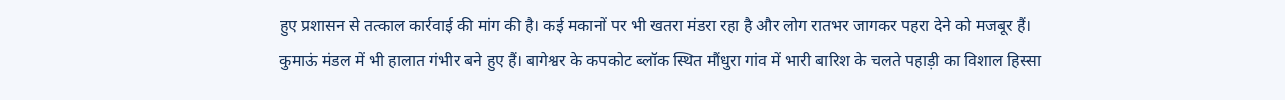हुए प्रशासन से तत्काल कार्रवाई की मांग की है। कई मकानों पर भी खतरा मंडरा रहा है और लोग रातभर जागकर पहरा देने को मजबूर हैं।
कुमाऊं मंडल में भी हालात गंभीर बने हुए हैं। बागेश्वर के कपकोट ब्लॉक स्थित मौंधुरा गांव में भारी बारिश के चलते पहाड़ी का विशाल हिस्सा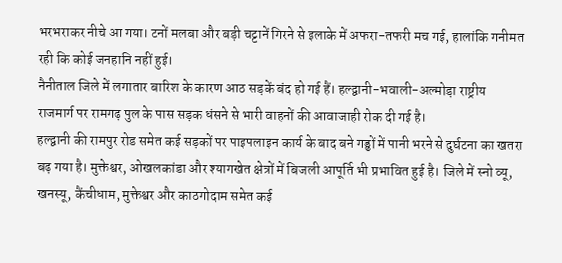भरभराकर नीचे आ गया। टनों मलबा और बड़ी चट्टानें गिरने से इलाके में अफरा-तफरी मच गई, हालांकि गनीमत रही कि कोई जनहानि नहीं हुई।
नैनीताल जिले में लगातार बारिश के कारण आठ सड़कें बंद हो गई हैं। हल्द्वानी-भवाली-अल्मोड़ा राष्ट्रीय राजमार्ग पर रामगढ़ पुल के पास सड़क धंसने से भारी वाहनों की आवाजाही रोक दी गई है।
हल्द्वानी की रामपुर रोड समेत कई सड़कों पर पाइपलाइन कार्य के बाद बने गड्ढों में पानी भरने से दुर्घटना का खतरा बढ़ गया है। मुक्तेश्वर, ओखलकांडा और श्यागखेत क्षेत्रों में बिजली आपूर्ति भी प्रभावित हुई है। जिले में स्नो व्यू, खनस्यू, कैंचीधाम, मुक्तेश्वर और काठगोदाम समेत कई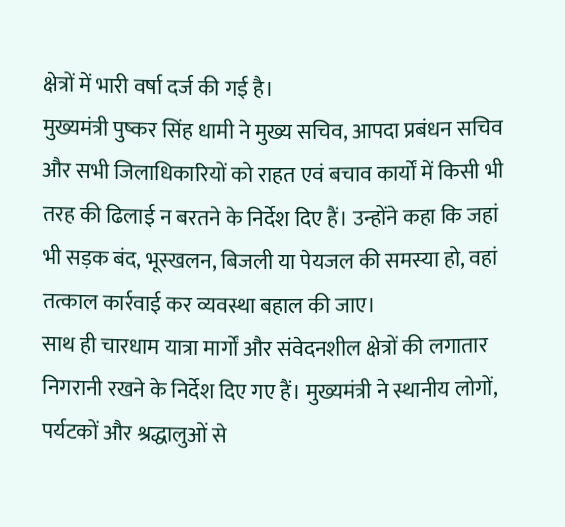क्षेत्रों में भारी वर्षा दर्ज की गई है।
मुख्यमंत्री पुष्कर सिंह धामी ने मुख्य सचिव, आपदा प्रबंधन सचिव और सभी जिलाधिकारियों को राहत एवं बचाव कार्यों में किसी भी तरह की ढिलाई न बरतने के निर्देश दिए हैं। उन्होंने कहा कि जहां भी सड़क बंद, भूस्खलन, बिजली या पेयजल की समस्या हो, वहां तत्काल कार्रवाई कर व्यवस्था बहाल की जाए।
साथ ही चारधाम यात्रा मार्गों और संवेदनशील क्षेत्रों की लगातार निगरानी रखने के निर्देश दिए गए हैं। मुख्यमंत्री ने स्थानीय लोगों, पर्यटकों और श्रद्धालुओं से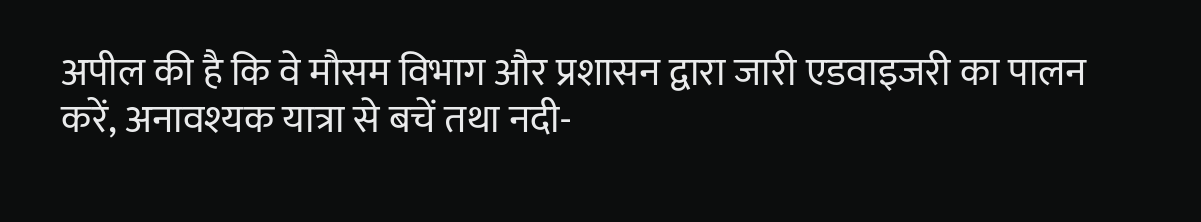अपील की है कि वे मौसम विभाग और प्रशासन द्वारा जारी एडवाइजरी का पालन करें, अनावश्यक यात्रा से बचें तथा नदी-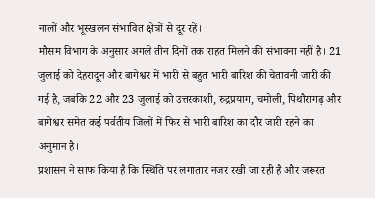नालों और भूस्खलन संभावित क्षेत्रों से दूर रहें।
मौसम विभाग के अनुसार अगले तीन दिनों तक राहत मिलने की संभावना नहीं है। 21 जुलाई को देहरादून और बागेश्वर में भारी से बहुत भारी बारिश की चेतावनी जारी की गई है, जबकि 22 और 23 जुलाई को उत्तरकाशी, रुद्रप्रयाग, चमोली, पिथौरागढ़ और बागेश्वर समेत कई पर्वतीय जिलों में फिर से भारी बारिश का दौर जारी रहने का अनुमान है।
प्रशासन ने साफ किया है कि स्थिति पर लगातार नजर रखी जा रही है और जरूरत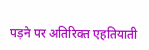पड़ने पर अतिरिक्त एहतियाती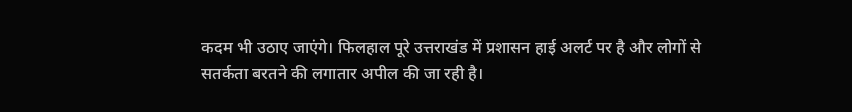कदम भी उठाए जाएंगे। फिलहाल पूरे उत्तराखंड में प्रशासन हाई अलर्ट पर है और लोगों से सतर्कता बरतने की लगातार अपील की जा रही है।